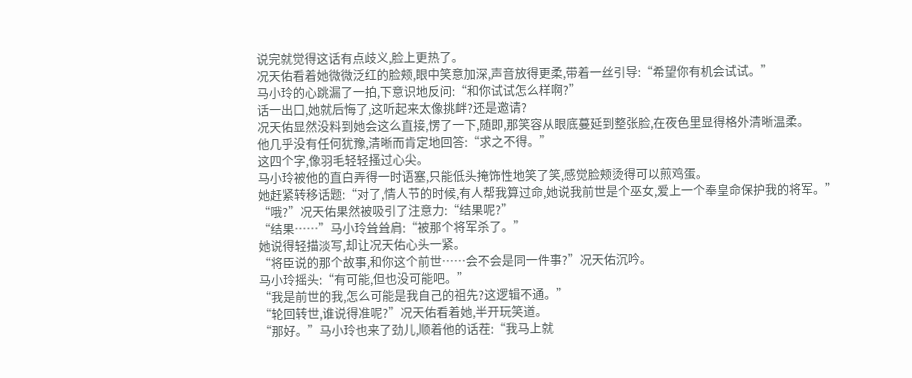说完就觉得这话有点歧义,脸上更热了。
况天佑看着她微微泛红的脸颊,眼中笑意加深,声音放得更柔,带着一丝引导:“希望你有机会试试。”
马小玲的心跳漏了一拍,下意识地反问:“和你试试怎么样啊?”
话一出口,她就后悔了,这听起来太像挑衅?还是邀请?
况天佑显然没料到她会这么直接,愣了一下,随即,那笑容从眼底蔓延到整张脸,在夜色里显得格外清晰温柔。
他几乎没有任何犹豫,清晰而肯定地回答:“求之不得。”
这四个字,像羽毛轻轻搔过心尖。
马小玲被他的直白弄得一时语塞,只能低头掩饰性地笑了笑,感觉脸颊烫得可以煎鸡蛋。
她赶紧转移话题:“对了,情人节的时候,有人帮我算过命,她说我前世是个巫女,爱上一个奉皇命保护我的将军。”
“哦?”况天佑果然被吸引了注意力:“结果呢?”
“结果……”马小玲耸耸肩:“被那个将军杀了。”
她说得轻描淡写,却让况天佑心头一紧。
“将臣说的那个故事,和你这个前世……会不会是同一件事?”况天佑沉吟。
马小玲摇头:“有可能,但也没可能吧。”
“我是前世的我,怎么可能是我自己的祖先?这逻辑不通。”
“轮回转世,谁说得准呢?”况天佑看着她,半开玩笑道。
“那好。”马小玲也来了劲儿,顺着他的话茬:“我马上就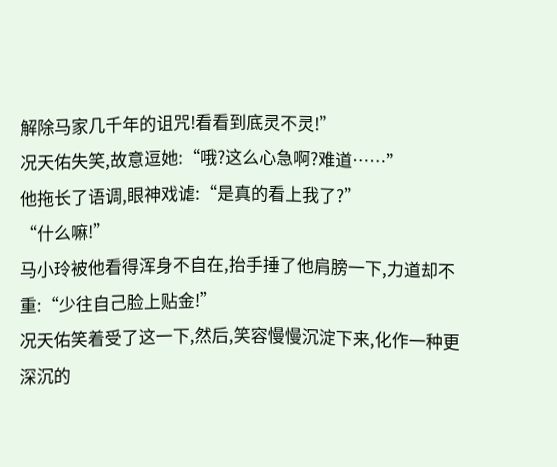解除马家几千年的诅咒!看看到底灵不灵!”
况天佑失笑,故意逗她:“哦?这么心急啊?难道……”
他拖长了语调,眼神戏谑:“是真的看上我了?”
“什么嘛!”
马小玲被他看得浑身不自在,抬手捶了他肩膀一下,力道却不重:“少往自己脸上贴金!”
况天佑笑着受了这一下,然后,笑容慢慢沉淀下来,化作一种更深沉的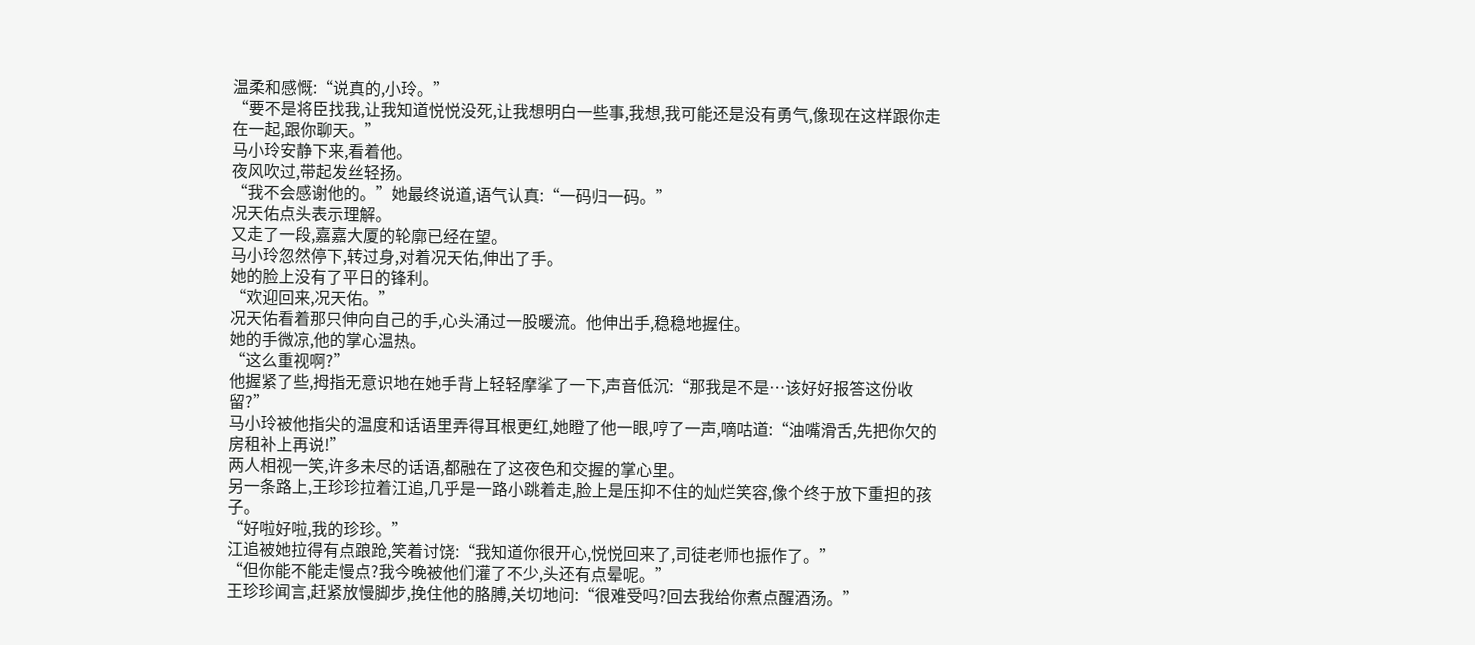温柔和感慨:“说真的,小玲。”
“要不是将臣找我,让我知道悦悦没死,让我想明白一些事,我想,我可能还是没有勇气,像现在这样跟你走在一起,跟你聊天。”
马小玲安静下来,看着他。
夜风吹过,带起发丝轻扬。
“我不会感谢他的。”她最终说道,语气认真:“一码归一码。”
况天佑点头表示理解。
又走了一段,嘉嘉大厦的轮廓已经在望。
马小玲忽然停下,转过身,对着况天佑,伸出了手。
她的脸上没有了平日的锋利。
“欢迎回来,况天佑。”
况天佑看着那只伸向自己的手,心头涌过一股暖流。他伸出手,稳稳地握住。
她的手微凉,他的掌心温热。
“这么重视啊?”
他握紧了些,拇指无意识地在她手背上轻轻摩挲了一下,声音低沉:“那我是不是…该好好报答这份收留?”
马小玲被他指尖的温度和话语里弄得耳根更红,她瞪了他一眼,哼了一声,嘀咕道:“油嘴滑舌,先把你欠的房租补上再说!”
两人相视一笑,许多未尽的话语,都融在了这夜色和交握的掌心里。
另一条路上,王珍珍拉着江追,几乎是一路小跳着走,脸上是压抑不住的灿烂笑容,像个终于放下重担的孩子。
“好啦好啦,我的珍珍。”
江追被她拉得有点踉跄,笑着讨饶:“我知道你很开心,悦悦回来了,司徒老师也振作了。”
“但你能不能走慢点?我今晚被他们灌了不少,头还有点晕呢。”
王珍珍闻言,赶紧放慢脚步,挽住他的胳膊,关切地问:“很难受吗?回去我给你煮点醒酒汤。”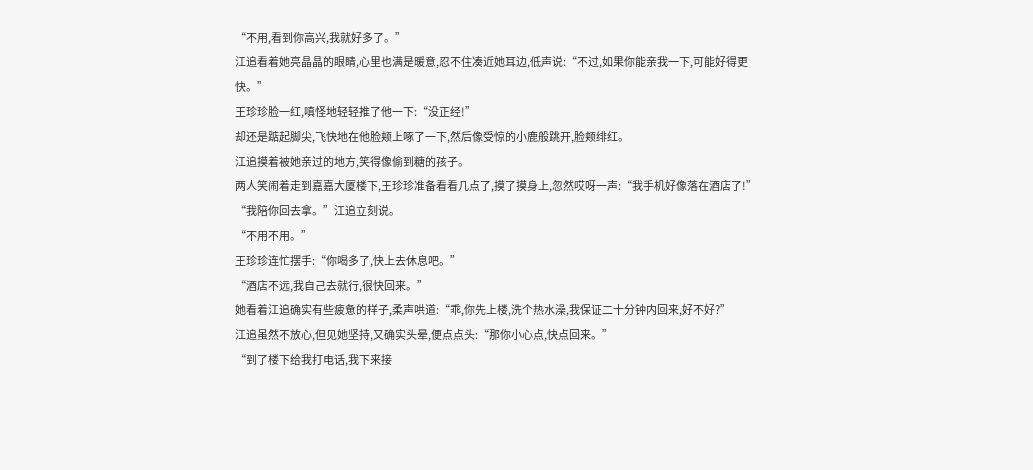“不用,看到你高兴,我就好多了。”
江追看着她亮晶晶的眼睛,心里也满是暖意,忍不住凑近她耳边,低声说:“不过,如果你能亲我一下,可能好得更快。”
王珍珍脸一红,嗔怪地轻轻推了他一下:“没正经!”
却还是踮起脚尖,飞快地在他脸颊上啄了一下,然后像受惊的小鹿般跳开,脸颊绯红。
江追摸着被她亲过的地方,笑得像偷到糖的孩子。
两人笑闹着走到嘉嘉大厦楼下,王珍珍准备看看几点了,摸了摸身上,忽然哎呀一声:“我手机好像落在酒店了!”
“我陪你回去拿。”江追立刻说。
“不用不用。”
王珍珍连忙摆手:“你喝多了,快上去休息吧。”
“酒店不远,我自己去就行,很快回来。”
她看着江追确实有些疲惫的样子,柔声哄道:“乖,你先上楼,洗个热水澡,我保证二十分钟内回来,好不好?”
江追虽然不放心,但见她坚持,又确实头晕,便点点头:“那你小心点,快点回来。”
“到了楼下给我打电话,我下来接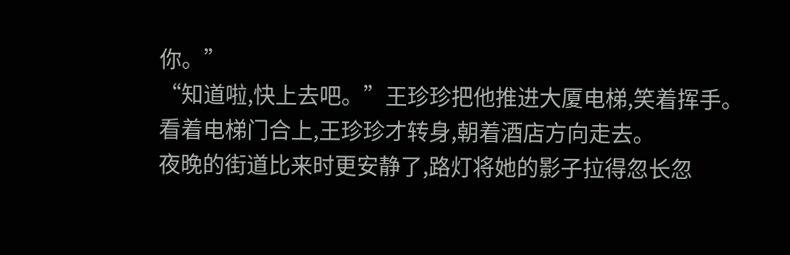你。”
“知道啦,快上去吧。”王珍珍把他推进大厦电梯,笑着挥手。
看着电梯门合上,王珍珍才转身,朝着酒店方向走去。
夜晚的街道比来时更安静了,路灯将她的影子拉得忽长忽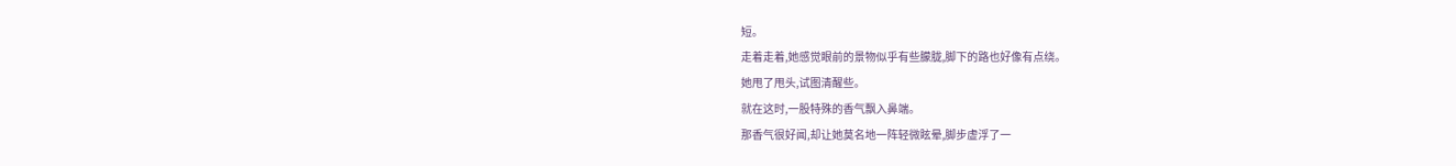短。
走着走着,她感觉眼前的景物似乎有些朦胧,脚下的路也好像有点绕。
她甩了甩头,试图清醒些。
就在这时,一股特殊的香气飘入鼻端。
那香气很好闻,却让她莫名地一阵轻微眩晕,脚步虚浮了一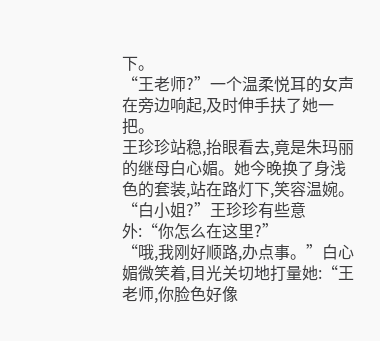下。
“王老师?”一个温柔悦耳的女声在旁边响起,及时伸手扶了她一把。
王珍珍站稳,抬眼看去,竟是朱玛丽的继母白心媚。她今晚换了身浅色的套装,站在路灯下,笑容温婉。
“白小姐?”王珍珍有些意外:“你怎么在这里?”
“哦,我刚好顺路,办点事。”白心媚微笑着,目光关切地打量她:“王老师,你脸色好像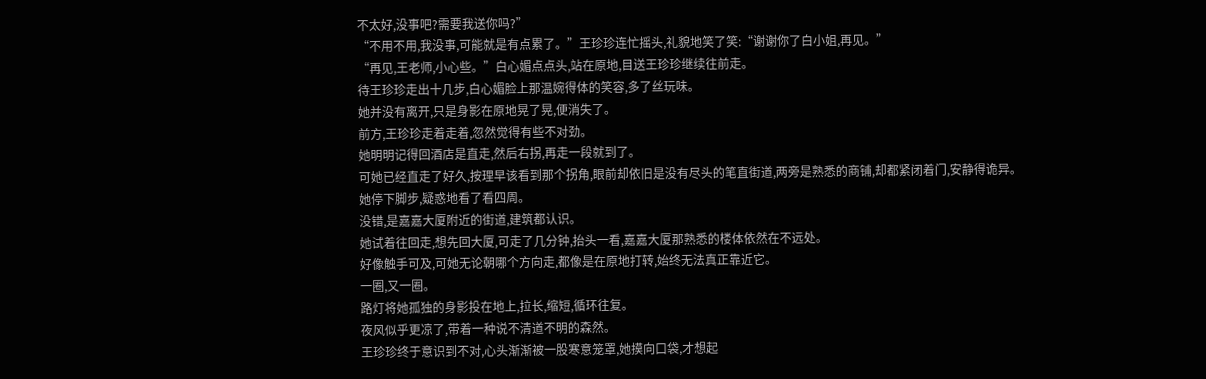不太好,没事吧?需要我送你吗?”
“不用不用,我没事,可能就是有点累了。”王珍珍连忙摇头,礼貌地笑了笑:“谢谢你了白小姐,再见。”
“再见,王老师,小心些。”白心媚点点头,站在原地,目送王珍珍继续往前走。
待王珍珍走出十几步,白心媚脸上那温婉得体的笑容,多了丝玩味。
她并没有离开,只是身影在原地晃了晃,便消失了。
前方,王珍珍走着走着,忽然觉得有些不对劲。
她明明记得回酒店是直走,然后右拐,再走一段就到了。
可她已经直走了好久,按理早该看到那个拐角,眼前却依旧是没有尽头的笔直街道,两旁是熟悉的商铺,却都紧闭着门,安静得诡异。
她停下脚步,疑惑地看了看四周。
没错,是嘉嘉大厦附近的街道,建筑都认识。
她试着往回走,想先回大厦,可走了几分钟,抬头一看,嘉嘉大厦那熟悉的楼体依然在不远处。
好像触手可及,可她无论朝哪个方向走,都像是在原地打转,始终无法真正靠近它。
一圈,又一圈。
路灯将她孤独的身影投在地上,拉长,缩短,循环往复。
夜风似乎更凉了,带着一种说不清道不明的森然。
王珍珍终于意识到不对,心头渐渐被一股寒意笼罩,她摸向口袋,才想起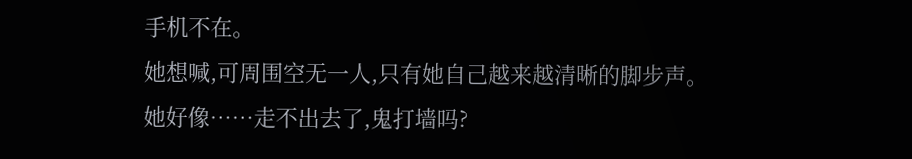手机不在。
她想喊,可周围空无一人,只有她自己越来越清晰的脚步声。
她好像……走不出去了,鬼打墙吗?